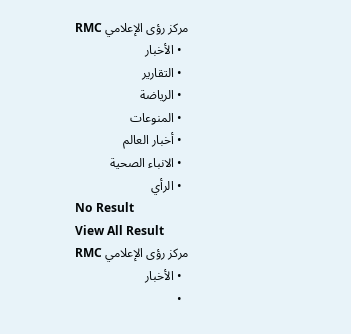مركز رؤى الإعلامي RMC
  • الأخبار
  • التقارير
  • الرياضة
  • المنوعات
  • أخبار العالم
  • الانباء الصحية
  • الرأي
No Result
View All Result
مركز رؤى الإعلامي RMC
  • الأخبار
  •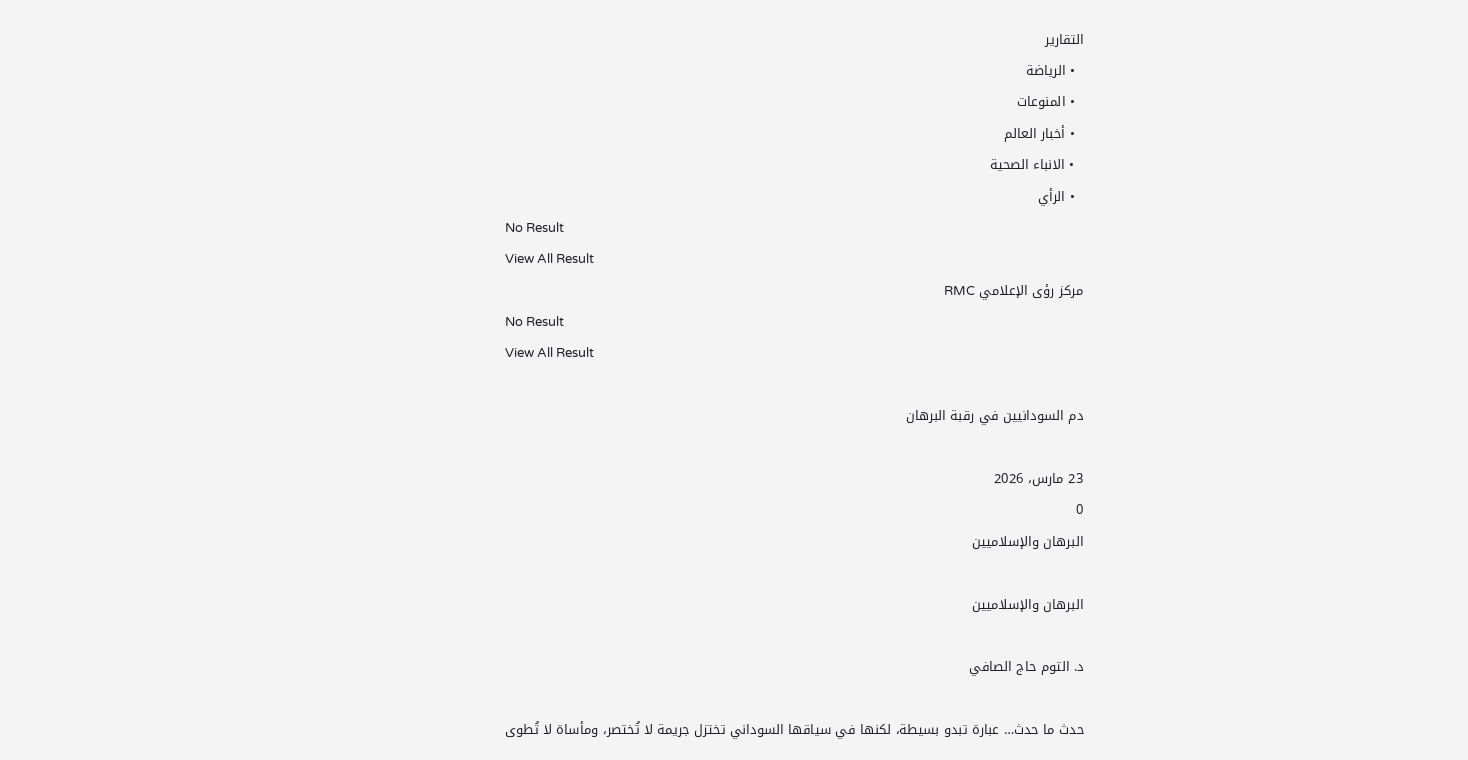التقارير
  • الرياضة
  • المنوعات
  • أخبار العالم
  • الانباء الصحية
  • الرأي
No Result
View All Result
مركز رؤى الإعلامي RMC
No Result
View All Result

دم السودانيين في رقبة البرهان

23 مارس، 2026
0
البرهان والإسلاميين

البرهان والإسلاميين

د. التوم حاج الصافي

حدث ما حدث… عبارة تبدو بسيطة، لكنها في سياقها السوداني تختزل جريمة لا تُختصر، ومأساة لا تُطوى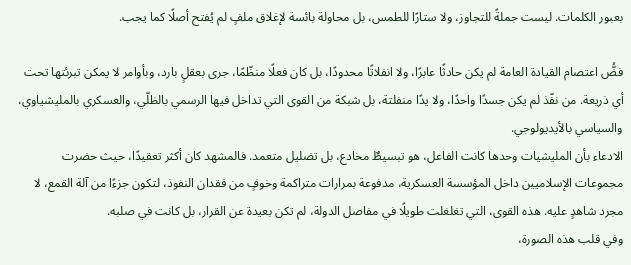بعبور الكلمات. ليست جملةً للتجاوز، ولا ستارًا للطمس، بل محاولة بائسة لإغلاق ملفٍ لم يُفتح أصلًا كما يجب.

فضُّ اعتصام القيادة العامة لم يكن حادثًا عابرًا، ولا انفلاتًا محدودًا، بل كان فعلًا منظّمًا، جرى بعقلٍ بارد، وبأوامر لا يمكن تبرئتها تحت أي ذريعة. من نفّذ لم يكن جسدًا واحدًا، ولا يدًا منفلتة، بل شبكة من القوى التي تداخل فيها الرسمي بالظلّي، والعسكري بالمليشياوي، والسياسي بالأيديولوجي.
الادعاء بأن المليشيات وحدها كانت الفاعل، هو تبسيطٌ مخادع، بل تضليل متعمد. فالمشهد كان أكثر تعقيدًا، حيث حضرت مجموعات الإسلاميين داخل المؤسسة العسكرية، مدفوعة بمرارات متراكمة وخوفٍ من فقدان النفوذ، لتكون جزءًا من آلة القمع، لا مجرد شاهدٍ عليه. هذه القوى، التي تغلغلت طويلًا في مفاصل الدولة، لم تكن بعيدة عن القرار، بل كانت في صلبه.
وفي قلب هذه الصورة،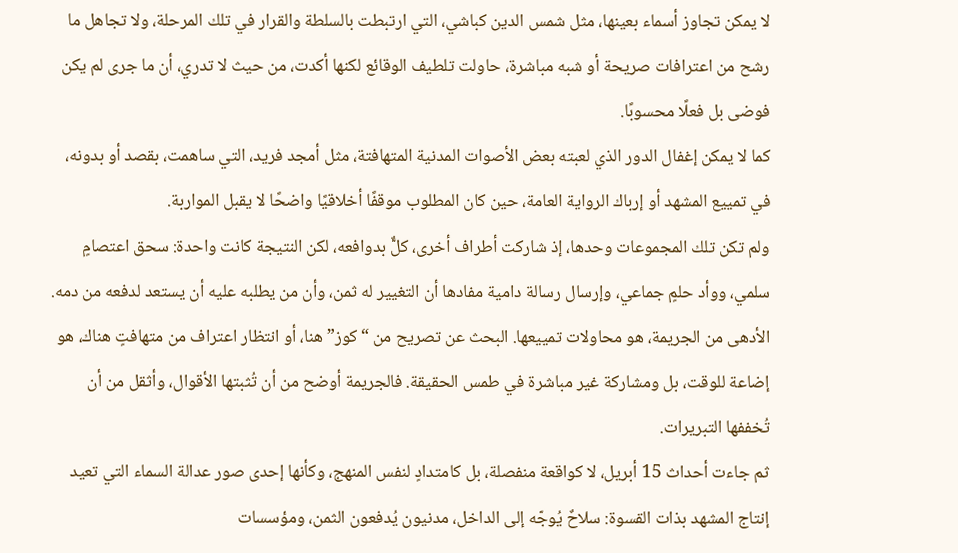لا يمكن تجاوز أسماء بعينها، مثل شمس الدين كباشي، التي ارتبطت بالسلطة والقرار في تلك المرحلة، ولا تجاهل ما رشح من اعترافات صريحة أو شبه مباشرة، حاولت تلطيف الوقائع لكنها أكدت، من حيث لا تدري، أن ما جرى لم يكن فوضى بل فعلًا محسوبًا.
كما لا يمكن إغفال الدور الذي لعبته بعض الأصوات المدنية المتهافتة، مثل أمجد فريد، التي ساهمت، بقصد أو بدونه، في تمييع المشهد أو إرباك الرواية العامة، حين كان المطلوب موقفًا أخلاقيًا واضحًا لا يقبل المواربة.
ولم تكن تلك المجموعات وحدها، إذ شاركت أطراف أخرى، كلٌّ بدوافعه، لكن النتيجة كانت واحدة: سحق اعتصامٍ سلمي، ووأد حلمٍ جماعي، وإرسال رسالة دامية مفادها أن التغيير له ثمن، وأن من يطلبه عليه أن يستعد لدفعه من دمه.
الأدهى من الجريمة، هو محاولات تمييعها. البحث عن تصريح من “كوز” هنا، أو انتظار اعتراف من متهافتٍ هناك، هو إضاعة للوقت، بل ومشاركة غير مباشرة في طمس الحقيقة. فالجريمة أوضح من أن تُثبتها الأقوال، وأثقل من أن تُخففها التبريرات.
ثم جاءت أحداث 15 أبريل، لا كواقعة منفصلة، بل كامتدادٍ لنفس المنهج، وكأنها إحدى صور عدالة السماء التي تعيد إنتاج المشهد بذات القسوة: سلاحٌ يُوجّه إلى الداخل، مدنيون يُدفعون الثمن، ومؤسسات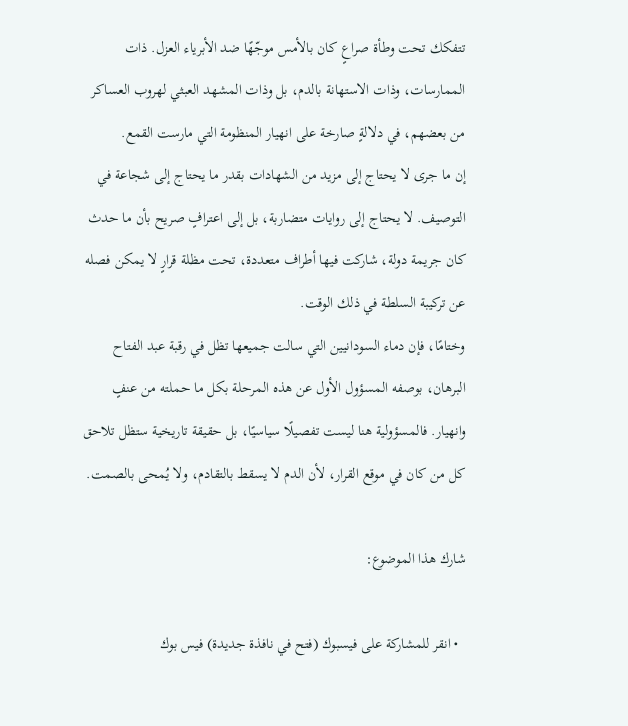تتفكك تحت وطأة صراعٍ كان بالأمس موجّهًا ضد الأبرياء العزل. ذات الممارسات، وذات الاستهانة بالدم، بل وذات المشهد العبثي لهروب العساكر من بعضهم، في دلالةٍ صارخة على انهيار المنظومة التي مارست القمع.
إن ما جرى لا يحتاج إلى مزيد من الشهادات بقدر ما يحتاج إلى شجاعة في التوصيف. لا يحتاج إلى روايات متضاربة، بل إلى اعترافٍ صريح بأن ما حدث كان جريمة دولة، شاركت فيها أطراف متعددة، تحت مظلة قرارٍ لا يمكن فصله عن تركيبة السلطة في ذلك الوقت.
وختامًا، فإن دماء السودانيين التي سالت جميعها تظل في رقبة عبد الفتاح البرهان، بوصفه المسؤول الأول عن هذه المرحلة بكل ما حملته من عنفٍ وانهيار. فالمسؤولية هنا ليست تفصيلًا سياسيًا، بل حقيقة تاريخية ستظل تلاحق كل من كان في موقع القرار، لأن الدم لا يسقط بالتقادم، ولا يُمحى بالصمت.

شارك هذا الموضوع:

  • انقر للمشاركة على فيسبوك (فتح في نافذة جديدة) فيس بوك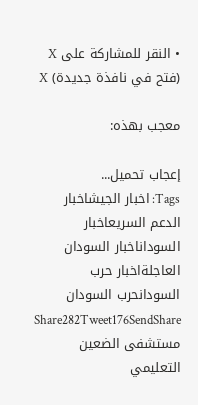• النقر للمشاركة على X (فتح في نافذة جديدة) X

معجب بهذه:

إعجاب تحميل...
Tags: اخبار الجيشاخبار الدعم السريعاخبار السوداناخبار السودان العاجلةاخبار حرب السودانحرب السودان
Share282Tweet176SendShare
مستشفى الضعين التعليمي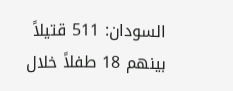السودان: 511 قتيلاً بينهم 18 طفلاً خلال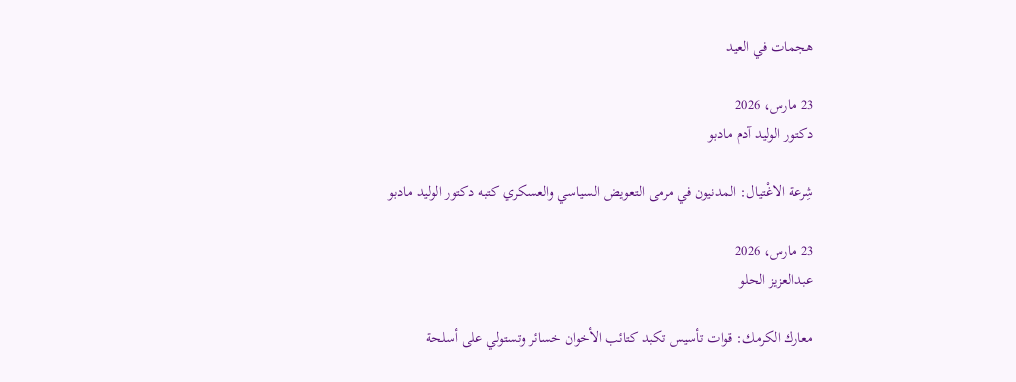هجمات في العيد

23 مارس، 2026
دكتور الوليد آدم مادبو

شِرعة الاغْتيال: المدنيون في مرمى التعويض السياسي والعسكري كتبه دكتور الوليد مادبو

23 مارس، 2026
عبدالعزيز الحلو

معارك الكرمك: قوات تأسيس تكبد كتائب الأخوان خسائر وتستولي على أسلحة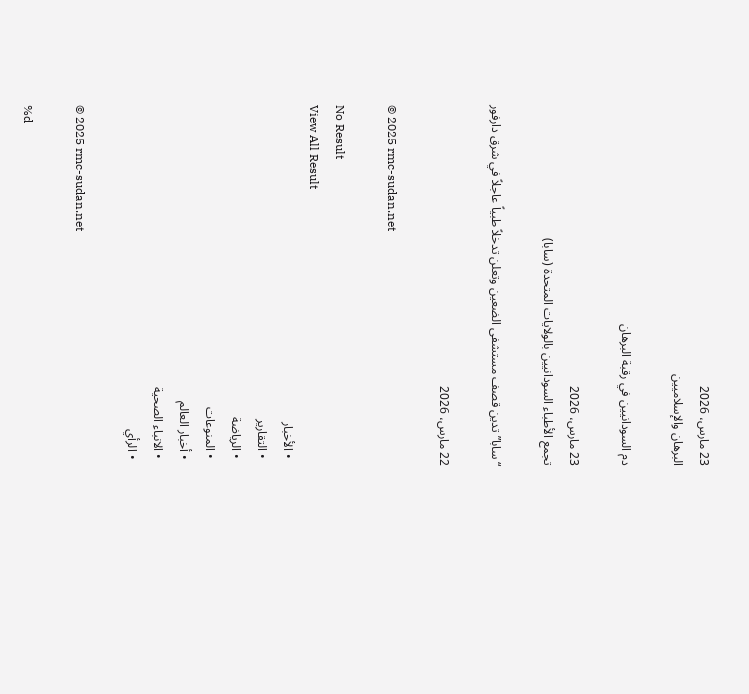23 مارس، 2026
البرهان والإسلاميين

دم السودانيين في رقبة البرهان

23 مارس، 2026
تجمع الأطباء السودانيين بالولايات المتحدة (سابا)

“سابا” تدين قصف مستشفى الضعين وتعلن تدخلاً طبياً عاجلاً في شرق دارفور

22 مارس، 2026

© 2025 rmc-sudan.net

No Result
View All Result
  • الأخبار
  • التقارير
  • الرياضة
  • المنوعات
  • أخبار العالم
  • الانباء الصحية
  • الرأي

© 2025 rmc-sudan.net

%d